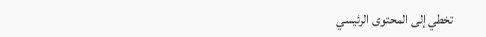تخطي إلى المحتوى الرئيسي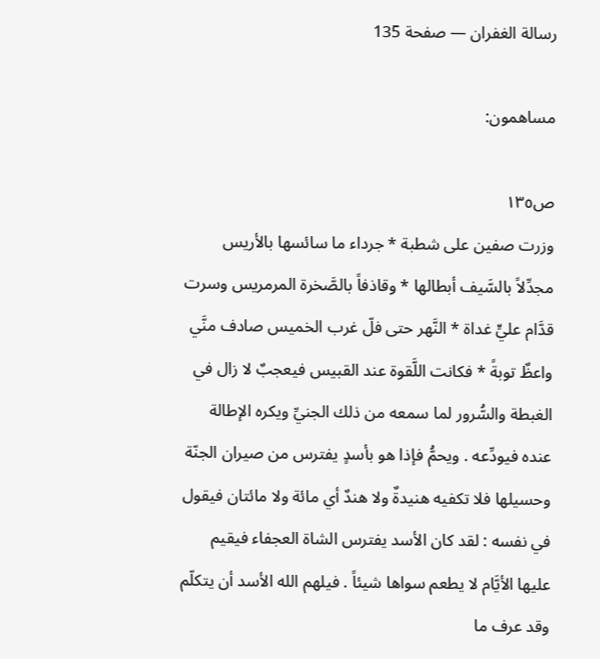رسالة الغفران — صفحة 135

مساهمون:

ص١٣٥
وزرت صفين على شطبة * جرداء ما سائسها بالأريس مجدِّلاً بالسَّيف أبطالها * وقاذفاً بالصَّخرة المرمريس وسرت قدَّام عليٍّ غداة * النَّهر حتى فلّ غرب الخميس صادف منَّي واعظٌ توبةً * فكانت اللَّقوة عند القبيس فيعجبٌ لا زال في الغبطة والسُّرور لما سمعه من ذلك الجنيِّ ويكره الإطالة عنده فيودِّعه . ويحمُّ فإذا هو بأسدٍ يفترس من صيران الجنّة وحسيلها فلا تكفيه هنيدةٌ ولا هندٌ أي مائة ولا مائتان فيقول في نفسه : لقد كان الأسد يفترس الشاة العجفاء فيقيم عليها الأيَّام لا يطعم سواها شيئاً . فيلهم الله الأسد أن يتكلّم وقد عرف ما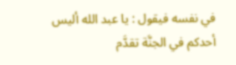في نفسه فيقول : يا عبد الله أليس أحدكم في الجنَّة تقدَّم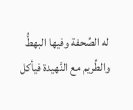له الصِّحفة وفيها البهطُّ والطِّريم مع النَّهيدة فيأكل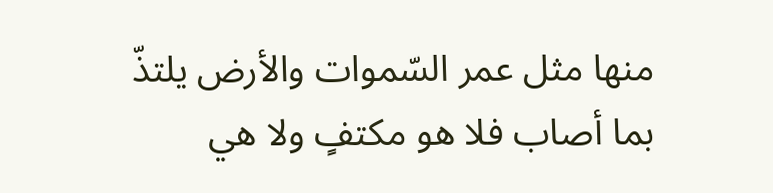منها مثل عمر السّموات والأرض يلتذّ بما أصاب فلا هو مكتفٍ ولا هي